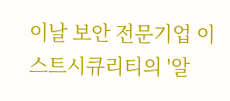이날 보안 전문기업 이스트시큐리티의 '알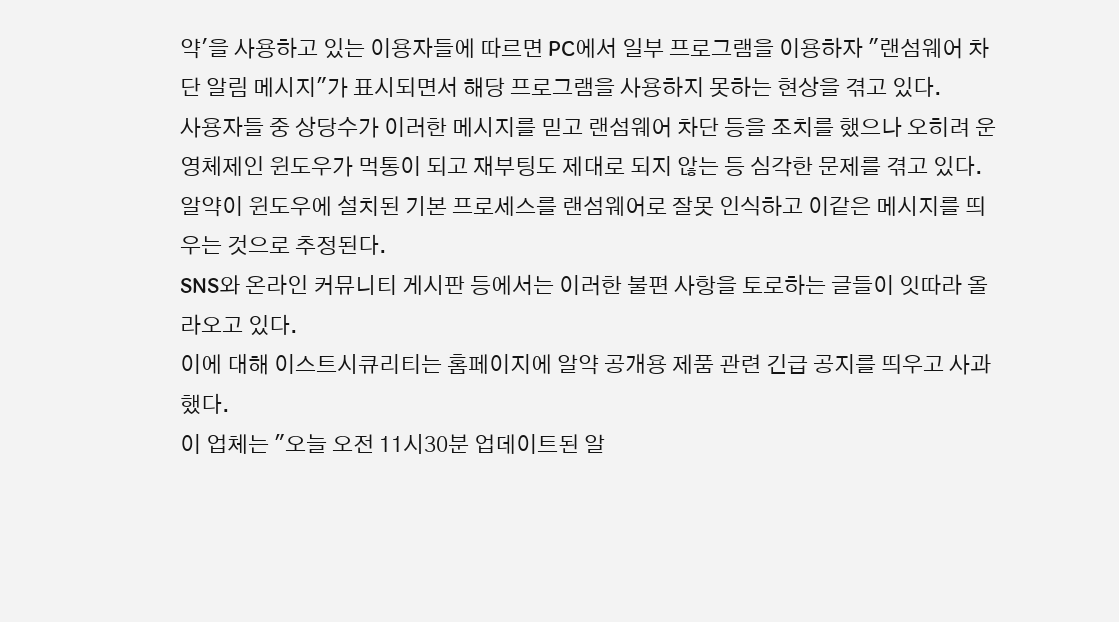약'을 사용하고 있는 이용자들에 따르면 PC에서 일부 프로그램을 이용하자 "랜섬웨어 차단 알림 메시지"가 표시되면서 해당 프로그램을 사용하지 못하는 현상을 겪고 있다.
사용자들 중 상당수가 이러한 메시지를 믿고 랜섬웨어 차단 등을 조치를 했으나 오히려 운영체제인 윈도우가 먹통이 되고 재부팅도 제대로 되지 않는 등 심각한 문제를 겪고 있다.
알약이 윈도우에 설치된 기본 프로세스를 랜섬웨어로 잘못 인식하고 이같은 메시지를 띄우는 것으로 추정된다.
SNS와 온라인 커뮤니티 게시판 등에서는 이러한 불편 사항을 토로하는 글들이 잇따라 올라오고 있다.
이에 대해 이스트시큐리티는 홈페이지에 알약 공개용 제품 관련 긴급 공지를 띄우고 사과했다.
이 업체는 "오늘 오전 11시30분 업데이트된 알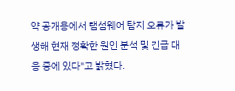약 공개용에서 램섬웨어 탐지 오류가 발생해 현재 정확한 원인 분석 및 긴급 대응 중에 있다"고 밝혔다.